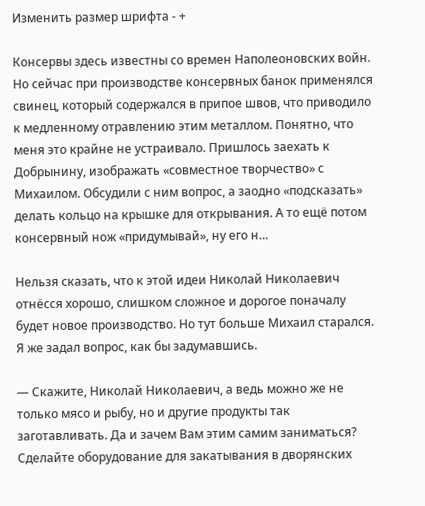Изменить размер шрифта - +

Консервы здесь известны со времен Наполеоновских войн. Но сейчас при производстве консервных банок применялся свинец, который содержался в припое швов, что приводило к медленному отравлению этим металлом. Понятно, что меня это крайне не устраивало. Пришлось заехать к Добрынину, изображать «совместное творчество» с Михаилом. Обсудили с ним вопрос, а заодно «подсказать» делать кольцо на крышке для открывания. А то ещё потом консервный нож «придумывай», ну его н…

Нельзя сказать, что к этой идеи Николай Николаевич отнёсся хорошо, слишком сложное и дорогое поначалу будет новое производство. Но тут больше Михаил старался. Я же задал вопрос, как бы задумавшись.

— Скажите, Николай Николаевич, а ведь можно же не только мясо и рыбу, но и другие продукты так заготавливать. Да и зачем Вам этим самим заниматься? Сделайте оборудование для закатывания в дворянских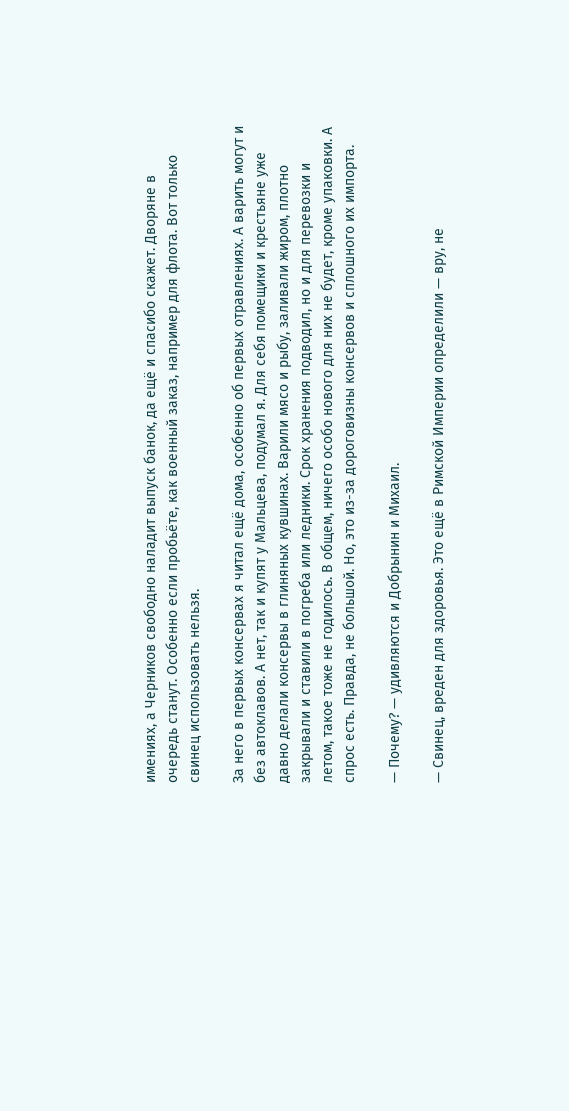имениях, а Черников свободно наладит выпуск банок, да ещё и спасибо скажет. Дворяне в очередь станут. Особенно если пробьёте, как военный заказ, например для флота. Вот только свинец использовать нельзя.

За него в первых консервах я читал ещё дома, особенно об первых отравлениях. А варить могут и без автоклавов. А нет, так и купят у Мальцева, подумал я. Для себя помещики и крестьяне уже давно делали консервы в глиняных кувшинах. Варили мясо и рыбу, заливали жиром, плотно закрывали и ставили в погреба или ледники. Срок хранения подводил, но и для перевозки и летом, такое тоже не годилось. В общем, ничего особо нового для них не будет, кроме упаковки. А спрос есть. Правда, не большой. Но, это из-за дороговизны консервов и сплошного их импорта.

— Почему? — удивляются и Добрынин и Михаил.

— Свинец, вреден для здоровья. Это ещё в Римской Империи определили — вру, не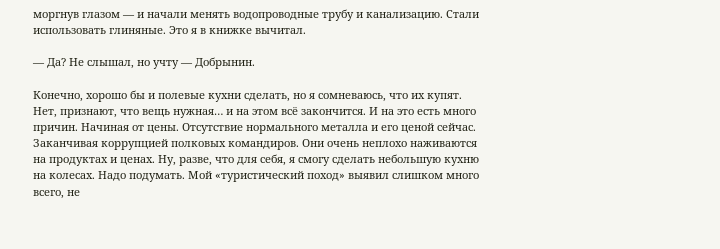моргнув глазом — и начали менять водопроводные трубу и канализацию. Стали использовать глиняные. Это я в книжке вычитал.

— Да? Не слышал, но учту — Добрынин.

Конечно, хорошо бы и полевые кухни сделать, но я сомневаюсь, что их купят. Нет, признают, что вещь нужная… и на этом всё закончится. И на это есть много причин. Начиная от цены. Отсутствие нормального металла и его ценой сейчас. Заканчивая коррупцией полковых командиров. Они очень неплохо наживаются на продуктах и ценах. Ну, разве, что для себя, я смогу сделать небольшую кухню на колесах. Надо подумать. Мой «туристический поход» выявил слишком много всего, не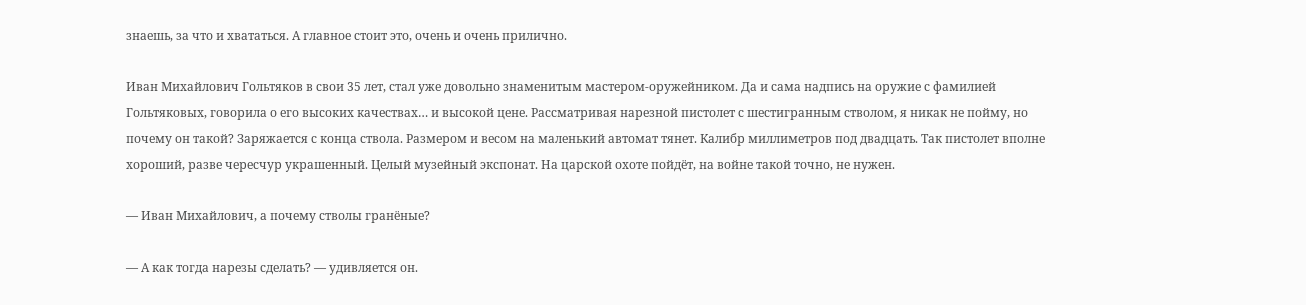знаешь, за что и хвататься. А главное стоит это, очень и очень прилично.

Иван Михайлович Гольтяков в свои 35 лет, стал уже довольно знаменитым мастером-оружейником. Да и сама надпись на оружие с фамилией Гольтяковых, говорила о его высоких качествах… и высокой цене. Рассматривая нарезной пистолет с шестигранным стволом, я никак не пойму, но почему он такой? Заряжается с конца ствола. Размером и весом на маленький автомат тянет. Калибр миллиметров под двадцать. Так пистолет вполне хороший, разве чересчур украшенный. Целый музейный экспонат. На царской охоте пойдёт, на войне такой точно, не нужен.

— Иван Михайлович, а почему стволы гранёные?

— А как тогда нарезы сделать? — удивляется он.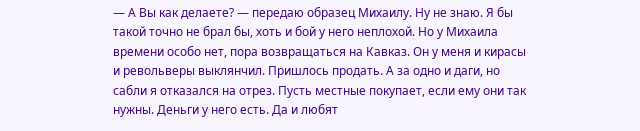— А Вы как делаете? — передаю образец Михаилу. Ну не знаю. Я бы такой точно не брал бы, хоть и бой у него неплохой. Но у Михаила времени особо нет, пора возвращаться на Кавказ. Он у меня и кирасы и револьверы выклянчил. Пришлось продать. А за одно и даги, но сабли я отказался на отрез. Пусть местные покупает, если ему они так нужны. Деньги у него есть. Да и любят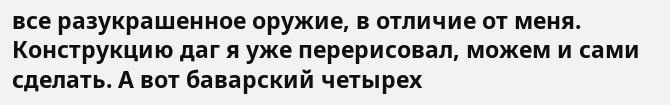все разукрашенное оружие, в отличие от меня. Конструкцию даг я уже перерисовал, можем и сами сделать. А вот баварский четырех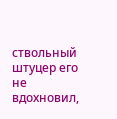ствольный штуцер его не вдохновил,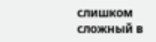слишком сложный в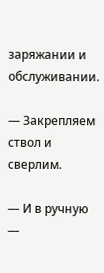заряжании и обслуживании.

— Закрепляем ствол и сверлим.

— И в ручную —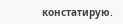констатирую.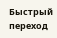Быстрый переход